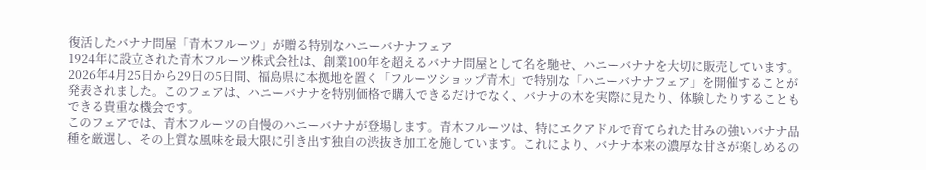復活したバナナ問屋「青木フルーツ」が贈る特別なハニーバナナフェア
1924年に設立された青木フルーツ株式会社は、創業100年を超えるバナナ問屋として名を馳せ、ハニーバナナを大切に販売しています。2026年4月25日から29日の5日間、福島県に本拠地を置く「フルーツショップ青木」で特別な「ハニーバナナフェア」を開催することが発表されました。このフェアは、ハニーバナナを特別価格で購入できるだけでなく、バナナの木を実際に見たり、体験したりすることもできる貴重な機会です。
このフェアでは、青木フルーツの自慢のハニーバナナが登場します。青木フルーツは、特にエクアドルで育てられた甘みの強いバナナ品種を厳選し、その上質な風味を最大限に引き出す独自の渋抜き加工を施しています。これにより、バナナ本来の濃厚な甘さが楽しめるの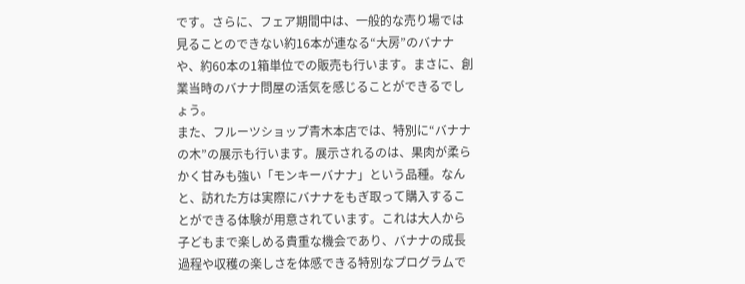です。さらに、フェア期間中は、一般的な売り場では見ることのできない約16本が連なる“大房”のバナナや、約60本の1箱単位での販売も行います。まさに、創業当時のバナナ問屋の活気を感じることができるでしょう。
また、フルーツショップ青木本店では、特別に“バナナの木”の展示も行います。展示されるのは、果肉が柔らかく甘みも強い「モンキーバナナ」という品種。なんと、訪れた方は実際にバナナをもぎ取って購入することができる体験が用意されています。これは大人から子どもまで楽しめる貴重な機会であり、バナナの成長過程や収穫の楽しさを体感できる特別なプログラムで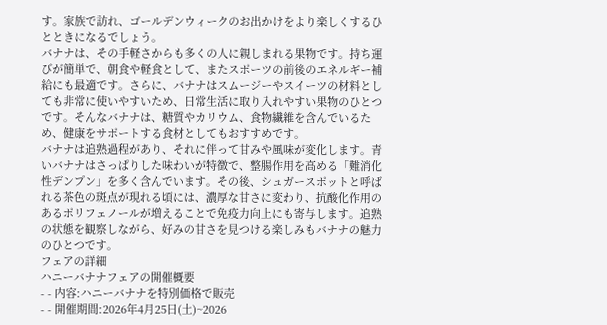す。家族で訪れ、ゴールデンウィークのお出かけをより楽しくするひとときになるでしょう。
バナナは、その手軽さからも多くの人に親しまれる果物です。持ち運びが簡単で、朝食や軽食として、またスポーツの前後のエネルギー補給にも最適です。さらに、バナナはスムージーやスイーツの材料としても非常に使いやすいため、日常生活に取り入れやすい果物のひとつです。そんなバナナは、糖質やカリウム、食物繊維を含んでいるため、健康をサポートする食材としてもおすすめです。
バナナは追熟過程があり、それに伴って甘みや風味が変化します。青いバナナはさっぱりした味わいが特徴で、整腸作用を高める「難消化性デンプン」を多く含んでいます。その後、シュガースポットと呼ばれる茶色の斑点が現れる頃には、濃厚な甘さに変わり、抗酸化作用のあるポリフェノールが増えることで免疫力向上にも寄与します。追熟の状態を観察しながら、好みの甘さを見つける楽しみもバナナの魅力のひとつです。
フェアの詳細
ハニーバナナフェアの開催概要
- - 内容:ハニーバナナを特別価格で販売
- - 開催期間:2026年4月25日(土)~2026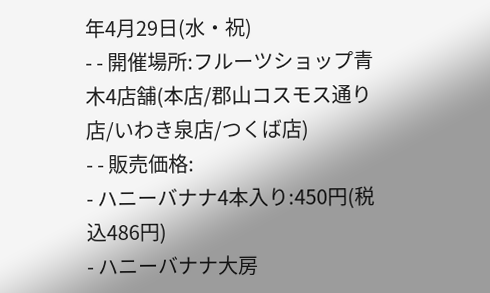年4月29日(水・祝)
- - 開催場所:フルーツショップ青木4店舗(本店/郡山コスモス通り店/いわき泉店/つくば店)
- - 販売価格:
- ハニーバナナ4本入り:450円(税込486円)
- ハニーバナナ大房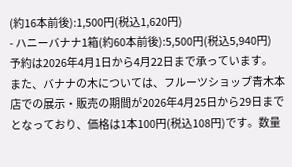(約16本前後):1,500円(税込1,620円)
- ハニーバナナ1箱(約60本前後):5,500円(税込5,940円)
予約は2026年4月1日から4月22日まで承っています。
また、バナナの木については、フルーツショップ青木本店での展示・販売の期間が2026年4月25日から29日までとなっており、価格は1本100円(税込108円)です。数量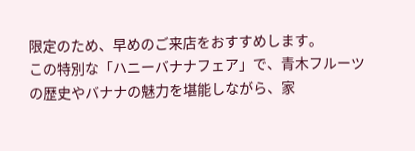限定のため、早めのご来店をおすすめします。
この特別な「ハニーバナナフェア」で、青木フルーツの歴史やバナナの魅力を堪能しながら、家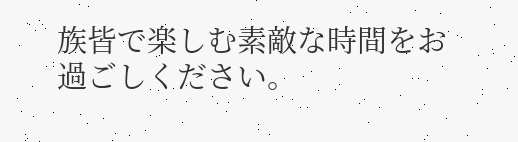族皆で楽しむ素敵な時間をお過ごしください。